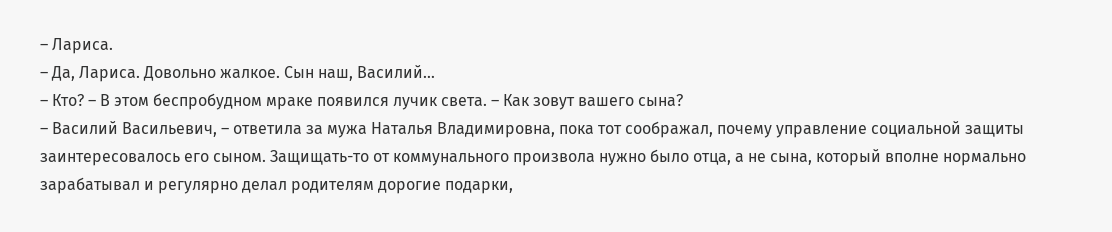– Лариса.
– Да, Лариса. Довольно жалкое. Сын наш, Василий…
– Кто? – В этом беспробудном мраке появился лучик света. – Как зовут вашего сына?
– Василий Васильевич, – ответила за мужа Наталья Владимировна, пока тот соображал, почему управление социальной защиты заинтересовалось его сыном. Защищать-то от коммунального произвола нужно было отца, а не сына, который вполне нормально зарабатывал и регулярно делал родителям дорогие подарки,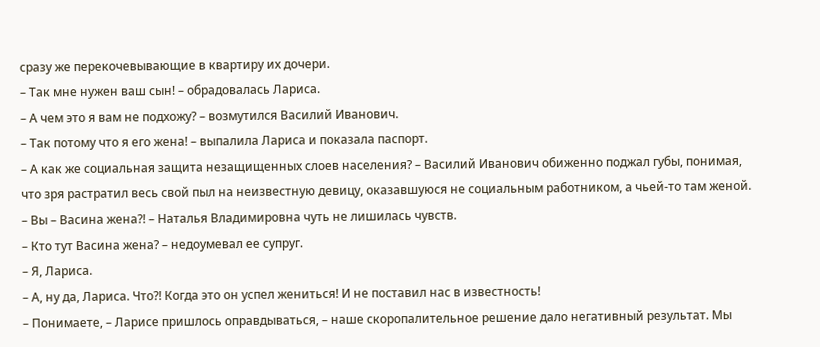сразу же перекочевывающие в квартиру их дочери.
– Так мне нужен ваш сын! – обрадовалась Лариса.
– А чем это я вам не подхожу? – возмутился Василий Иванович.
– Так потому что я его жена! – выпалила Лариса и показала паспорт.
– А как же социальная защита незащищенных слоев населения? – Василий Иванович обиженно поджал губы, понимая, что зря растратил весь свой пыл на неизвестную девицу, оказавшуюся не социальным работником, а чьей-то там женой.
– Вы – Васина жена?! – Наталья Владимировна чуть не лишилась чувств.
– Кто тут Васина жена? – недоумевал ее супруг.
– Я, Лариса.
– А, ну да, Лариса. Что?! Когда это он успел жениться! И не поставил нас в известность!
– Понимаете, – Ларисе пришлось оправдываться, – наше скоропалительное решение дало негативный результат. Мы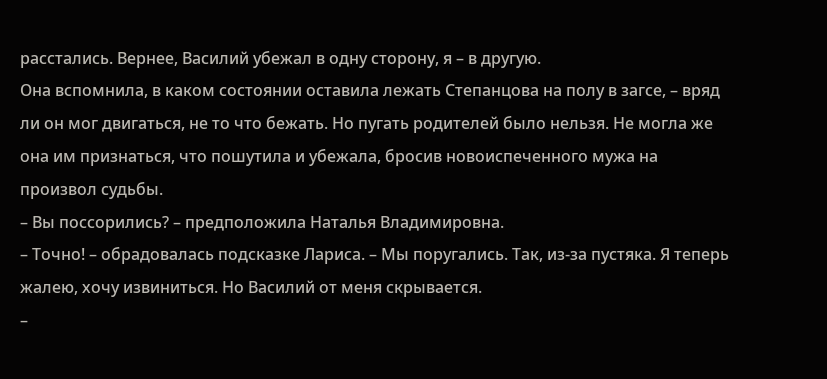расстались. Вернее, Василий убежал в одну сторону, я – в другую.
Она вспомнила, в каком состоянии оставила лежать Степанцова на полу в загсе, – вряд ли он мог двигаться, не то что бежать. Но пугать родителей было нельзя. Не могла же она им признаться, что пошутила и убежала, бросив новоиспеченного мужа на произвол судьбы.
– Вы поссорились? – предположила Наталья Владимировна.
– Точно! – обрадовалась подсказке Лариса. – Мы поругались. Так, из-за пустяка. Я теперь жалею, хочу извиниться. Но Василий от меня скрывается.
–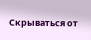Скрываться от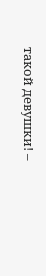такой девушки! –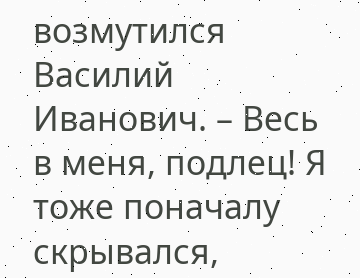возмутился Василий Иванович. – Весь в меня, подлец! Я тоже поначалу скрывался,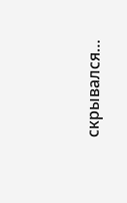скрывался…